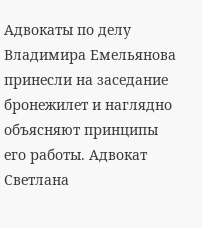Адвокаты по делу Владимира Емельянова принесли на заседание бронежилет и наглядно объясняют принципы его работы. Адвокат Светлана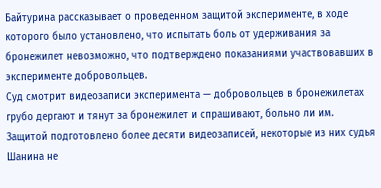Байтурина рассказывает о проведенном защитой эксперименте, в ходе которого было установлено, что испытать боль от удерживания за бронежилет невозможно, что подтверждено показаниями участвовавших в эксперименте добровольцев.
Суд смотрит видеозаписи эксперимента — добровольцев в бронежилетах грубо дергают и тянут за бронежилет и спрашивают, больно ли им. Защитой подготовлено более десяти видеозаписей, некоторые из них судья Шанина не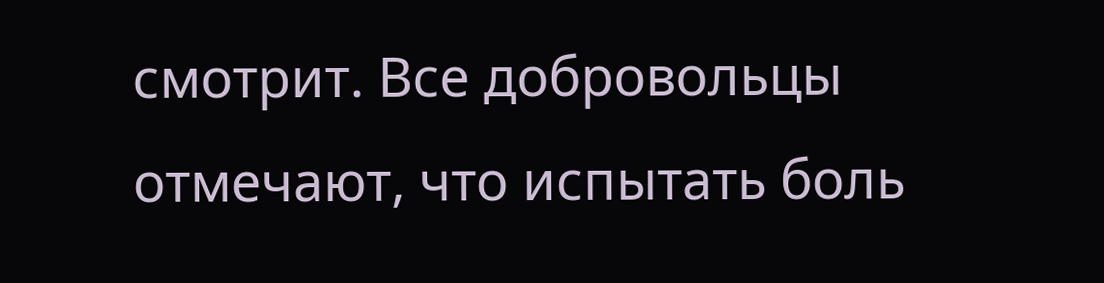смотрит. Все добровольцы отмечают, что испытать боль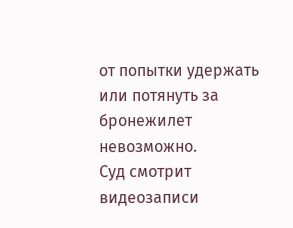от попытки удержать или потянуть за бронежилет невозможно.
Суд смотрит видеозаписи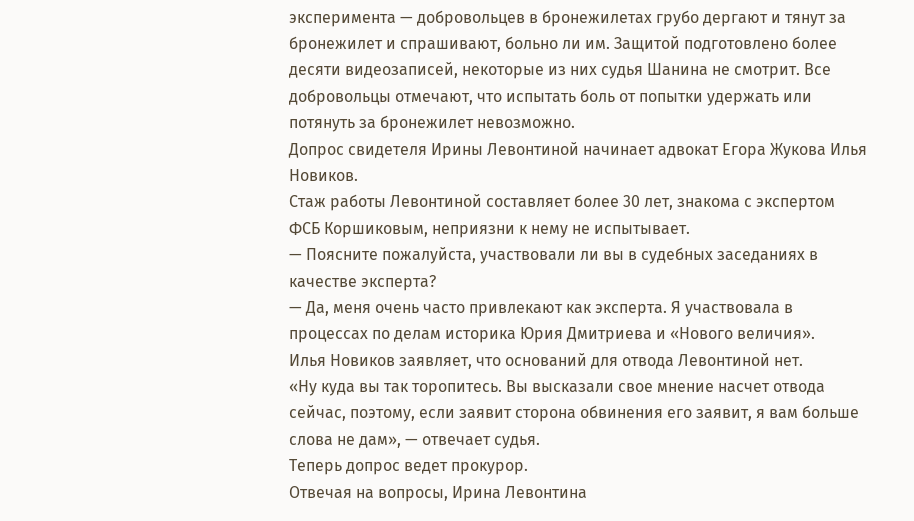эксперимента — добровольцев в бронежилетах грубо дергают и тянут за бронежилет и спрашивают, больно ли им. Защитой подготовлено более десяти видеозаписей, некоторые из них судья Шанина не смотрит. Все добровольцы отмечают, что испытать боль от попытки удержать или потянуть за бронежилет невозможно.
Допрос свидетеля Ирины Левонтиной начинает адвокат Егора Жукова Илья Новиков.
Стаж работы Левонтиной составляет более 30 лет, знакома с экспертом ФСБ Коршиковым, неприязни к нему не испытывает.
— Поясните пожалуйста, участвовали ли вы в судебных заседаниях в качестве эксперта?
— Да, меня очень часто привлекают как эксперта. Я участвовала в процессах по делам историка Юрия Дмитриева и «Нового величия».
Илья Новиков заявляет, что оснований для отвода Левонтиной нет.
«Ну куда вы так торопитесь. Вы высказали свое мнение насчет отвода сейчас, поэтому, если заявит сторона обвинения его заявит, я вам больше слова не дам», — отвечает судья.
Теперь допрос ведет прокурор.
Отвечая на вопросы, Ирина Левонтина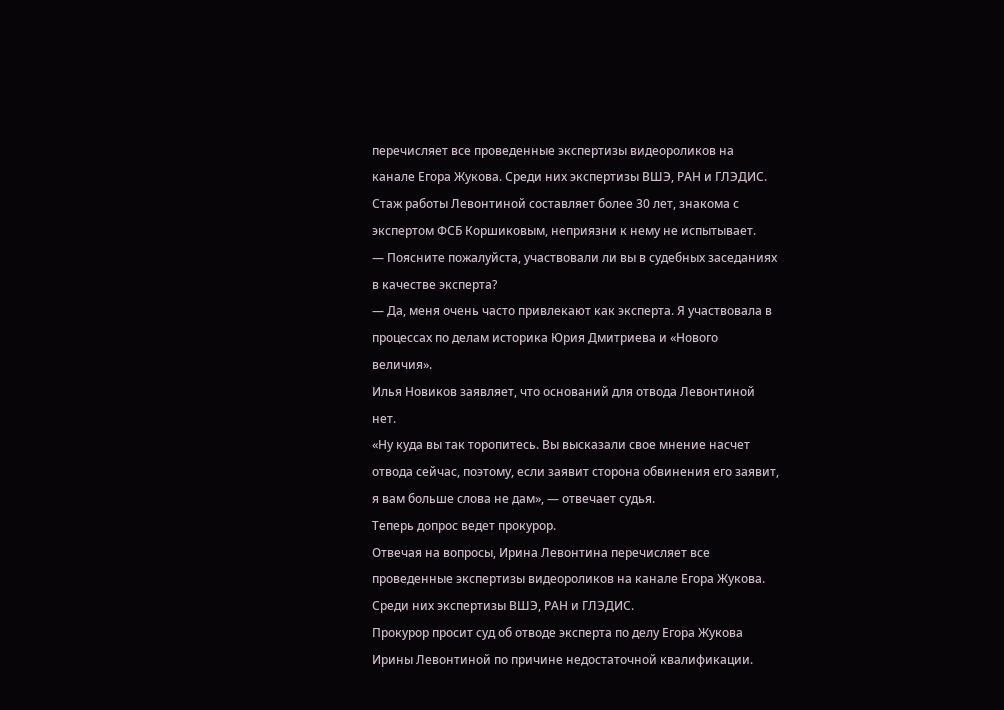перечисляет все проведенные экспертизы видеороликов на канале Егора Жукова. Среди них экспертизы ВШЭ, РАН и ГЛЭДИС.
Стаж работы Левонтиной составляет более 30 лет, знакома с экспертом ФСБ Коршиковым, неприязни к нему не испытывает.
— Поясните пожалуйста, участвовали ли вы в судебных заседаниях в качестве эксперта?
— Да, меня очень часто привлекают как эксперта. Я участвовала в процессах по делам историка Юрия Дмитриева и «Нового величия».
Илья Новиков заявляет, что оснований для отвода Левонтиной нет.
«Ну куда вы так торопитесь. Вы высказали свое мнение насчет отвода сейчас, поэтому, если заявит сторона обвинения его заявит, я вам больше слова не дам», — отвечает судья.
Теперь допрос ведет прокурор.
Отвечая на вопросы, Ирина Левонтина перечисляет все проведенные экспертизы видеороликов на канале Егора Жукова. Среди них экспертизы ВШЭ, РАН и ГЛЭДИС.
Прокурор просит суд об отводе эксперта по делу Егора Жукова Ирины Левонтиной по причине недостаточной квалификации.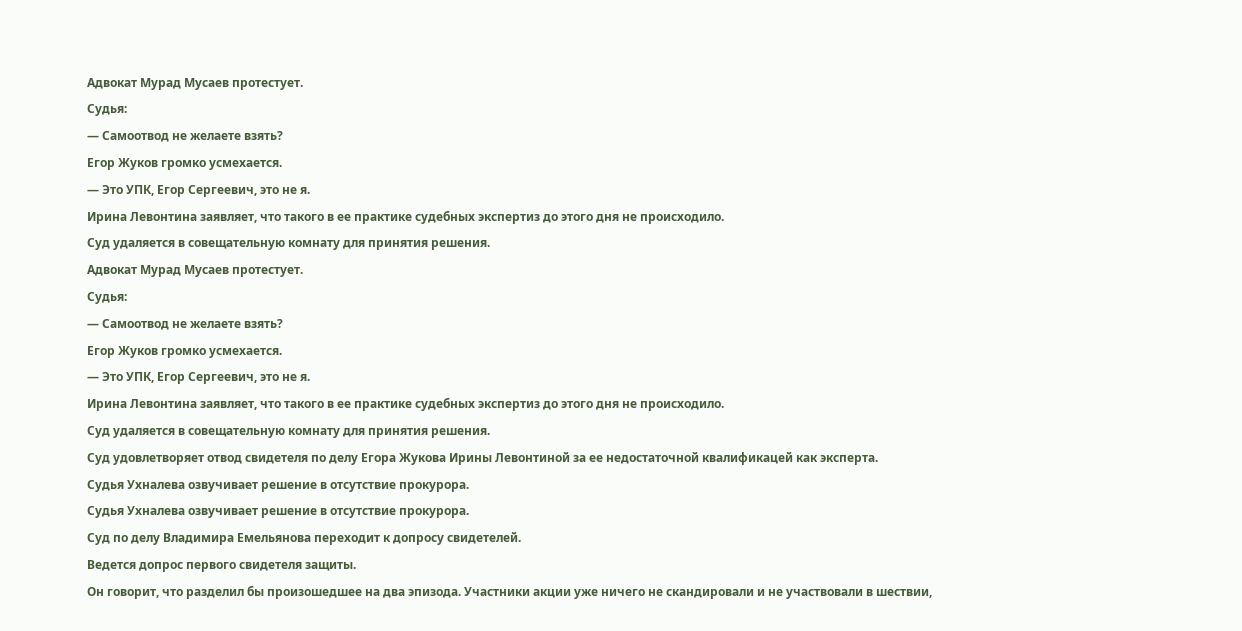Адвокат Мурад Мусаев протестует.
Судья:
— Самоотвод не желаете взять?
Егор Жуков громко усмехается.
— Это УПК, Егор Сергеевич, это не я.
Ирина Левонтина заявляет, что такого в ее практике судебных экспертиз до этого дня не происходило.
Суд удаляется в совещательную комнату для принятия решения.
Адвокат Мурад Мусаев протестует.
Судья:
— Самоотвод не желаете взять?
Егор Жуков громко усмехается.
— Это УПК, Егор Сергеевич, это не я.
Ирина Левонтина заявляет, что такого в ее практике судебных экспертиз до этого дня не происходило.
Суд удаляется в совещательную комнату для принятия решения.
Суд удовлетворяет отвод свидетеля по делу Егора Жукова Ирины Левонтиной за ее недостаточной квалификацей как эксперта.
Судья Ухналева озвучивает решение в отсутствие прокурора.
Судья Ухналева озвучивает решение в отсутствие прокурора.
Суд по делу Владимира Емельянова переходит к допросу свидетелей.
Ведется допрос первого свидетеля защиты.
Он говорит, что разделил бы произошедшее на два эпизода. Участники акции уже ничего не скандировали и не участвовали в шествии,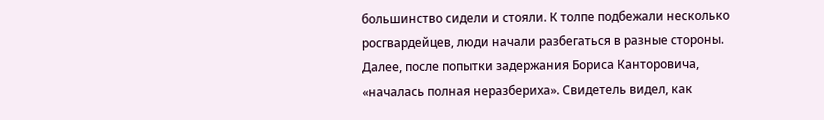большинство сидели и стояли. К толпе подбежали несколько росгвардейцев, люди начали разбегаться в разные стороны. Далее, после попытки задержания Бориса Канторовича, «началась полная неразбериха». Свидетель видел, как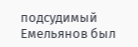подсудимый Емельянов был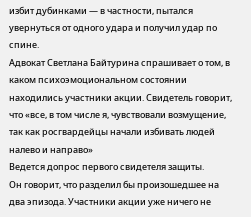избит дубинками — в частности, пытался увернуться от одного удара и получил удар по спине.
Адвокат Светлана Байтурина спрашивает о том, в каком психоэмоциональном состоянии находились участники акции. Свидетель говорит, что «все, в том числе я, чувствовали возмущение, так как росгвардейцы начали избивать людей налево и направо»
Ведется допрос первого свидетеля защиты.
Он говорит, что разделил бы произошедшее на два эпизода. Участники акции уже ничего не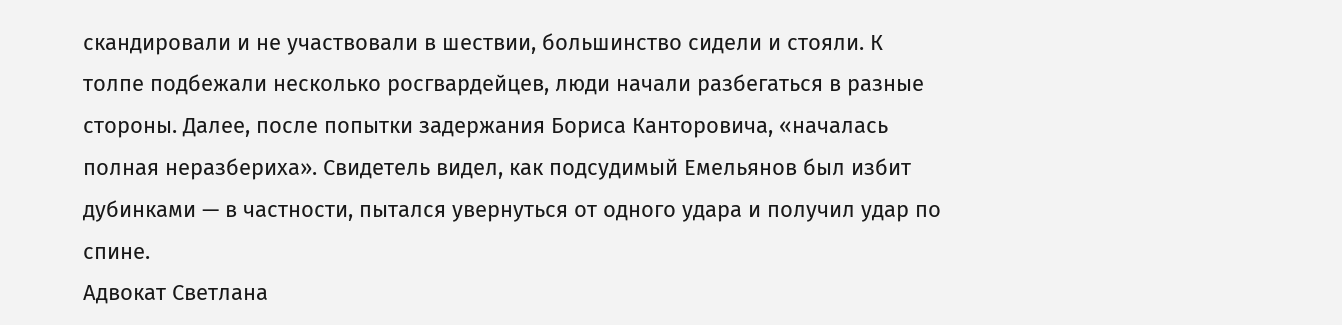скандировали и не участвовали в шествии, большинство сидели и стояли. К толпе подбежали несколько росгвардейцев, люди начали разбегаться в разные стороны. Далее, после попытки задержания Бориса Канторовича, «началась полная неразбериха». Свидетель видел, как подсудимый Емельянов был избит дубинками — в частности, пытался увернуться от одного удара и получил удар по спине.
Адвокат Светлана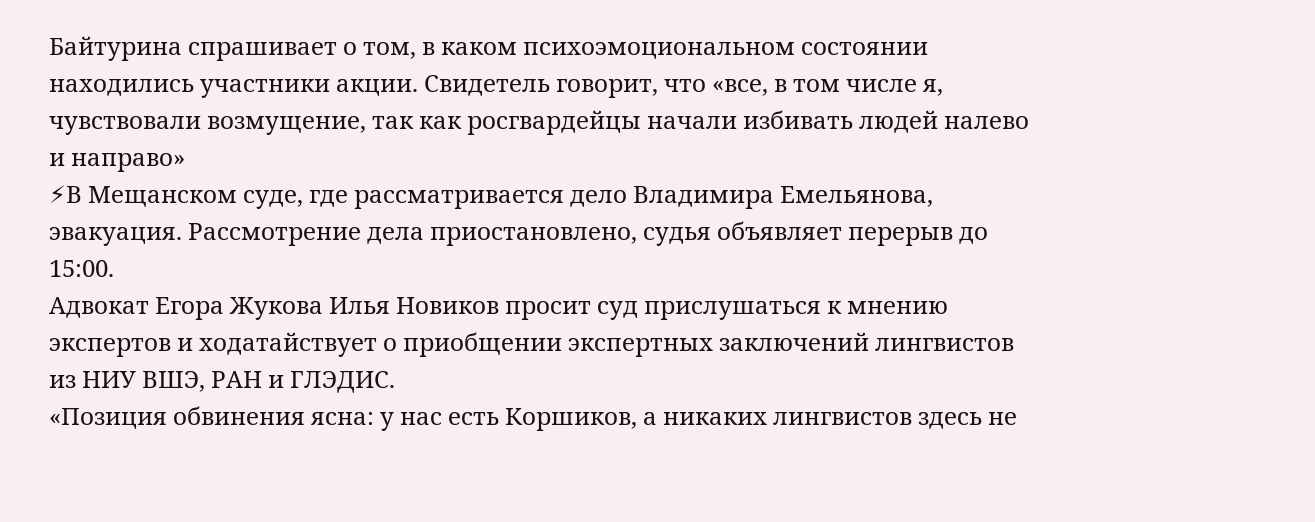Байтурина спрашивает о том, в каком психоэмоциональном состоянии находились участники акции. Свидетель говорит, что «все, в том числе я, чувствовали возмущение, так как росгвардейцы начали избивать людей налево и направо»
⚡В Мещанском суде, где рассматривается дело Владимира Емельянова, эвакуация. Рассмотрение дела приостановлено, судья объявляет перерыв до 15:00.
Адвокат Егора Жукова Илья Новиков просит суд прислушаться к мнению экспертов и ходатайствует о приобщении экспертных заключений лингвистов из НИУ ВШЭ, РАН и ГЛЭДИС.
«Позиция обвинения ясна: у нас есть Коршиков, а никаких лингвистов здесь не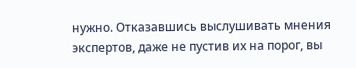нужно. Отказавшись выслушивать мнения экспертов, даже не пустив их на порог, вы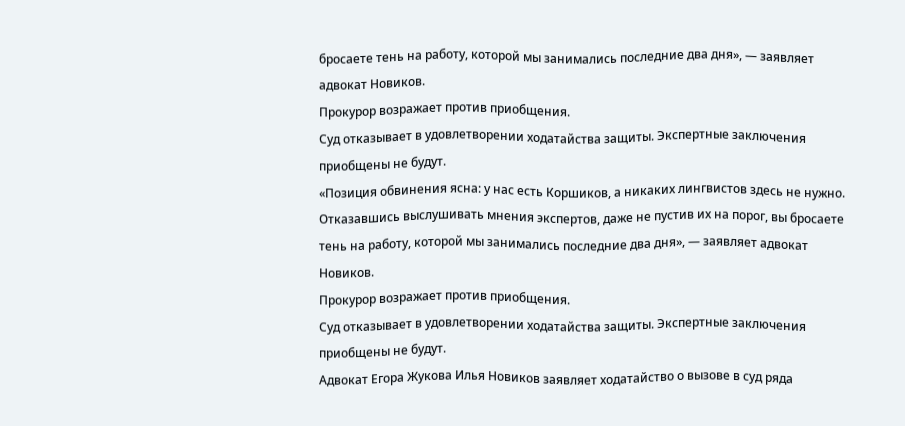бросаете тень на работу, которой мы занимались последние два дня», — заявляет адвокат Новиков.
Прокурор возражает против приобщения.
Суд отказывает в удовлетворении ходатайства защиты. Экспертные заключения приобщены не будут.
«Позиция обвинения ясна: у нас есть Коршиков, а никаких лингвистов здесь не нужно. Отказавшись выслушивать мнения экспертов, даже не пустив их на порог, вы бросаете тень на работу, которой мы занимались последние два дня», — заявляет адвокат Новиков.
Прокурор возражает против приобщения.
Суд отказывает в удовлетворении ходатайства защиты. Экспертные заключения приобщены не будут.
Адвокат Егора Жукова Илья Новиков заявляет ходатайство о вызове в суд ряда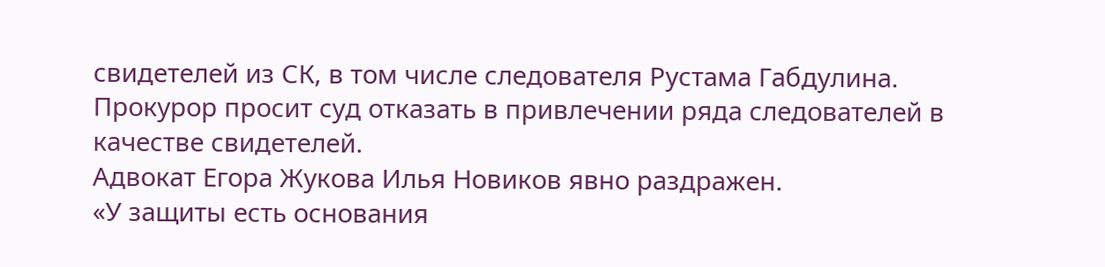свидетелей из СК, в том числе следователя Рустама Габдулина.
Прокурор просит суд отказать в привлечении ряда следователей в качестве свидетелей.
Адвокат Егора Жукова Илья Новиков явно раздражен.
«У защиты есть основания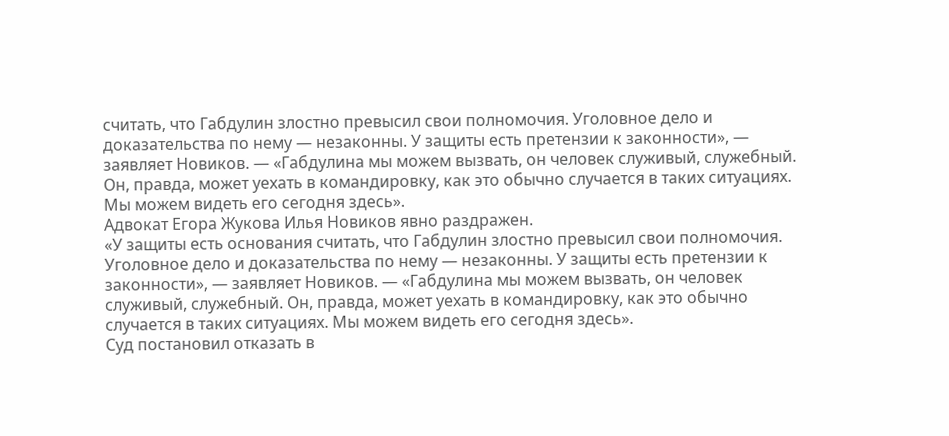считать, что Габдулин злостно превысил свои полномочия. Уголовное дело и доказательства по нему — незаконны. У защиты есть претензии к законности», — заявляет Новиков. — «Габдулина мы можем вызвать, он человек служивый, служебный. Он, правда, может уехать в командировку, как это обычно случается в таких ситуациях. Мы можем видеть его сегодня здесь».
Адвокат Егора Жукова Илья Новиков явно раздражен.
«У защиты есть основания считать, что Габдулин злостно превысил свои полномочия. Уголовное дело и доказательства по нему — незаконны. У защиты есть претензии к законности», — заявляет Новиков. — «Габдулина мы можем вызвать, он человек служивый, служебный. Он, правда, может уехать в командировку, как это обычно случается в таких ситуациях. Мы можем видеть его сегодня здесь».
Суд постановил отказать в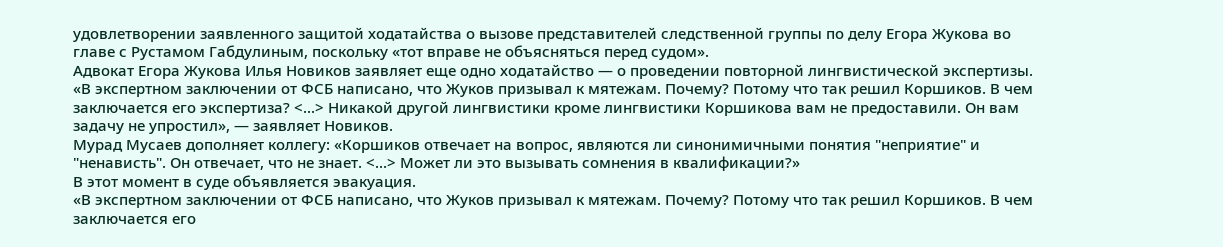удовлетворении заявленного защитой ходатайства о вызове представителей следственной группы по делу Егора Жукова во главе с Рустамом Габдулиным, поскольку «тот вправе не объясняться перед судом».
Адвокат Егора Жукова Илья Новиков заявляет еще одно ходатайство — о проведении повторной лингвистической экспертизы.
«В экспертном заключении от ФСБ написано, что Жуков призывал к мятежам. Почему? Потому что так решил Коршиков. В чем заключается его экспертиза? <...> Никакой другой лингвистики кроме лингвистики Коршикова вам не предоставили. Он вам задачу не упростил», — заявляет Новиков.
Мурад Мусаев дополняет коллегу: «Коршиков отвечает на вопрос, являются ли синонимичными понятия "неприятие" и "ненависть". Он отвечает, что не знает. <...> Может ли это вызывать сомнения в квалификации?»
В этот момент в суде объявляется эвакуация.
«В экспертном заключении от ФСБ написано, что Жуков призывал к мятежам. Почему? Потому что так решил Коршиков. В чем заключается его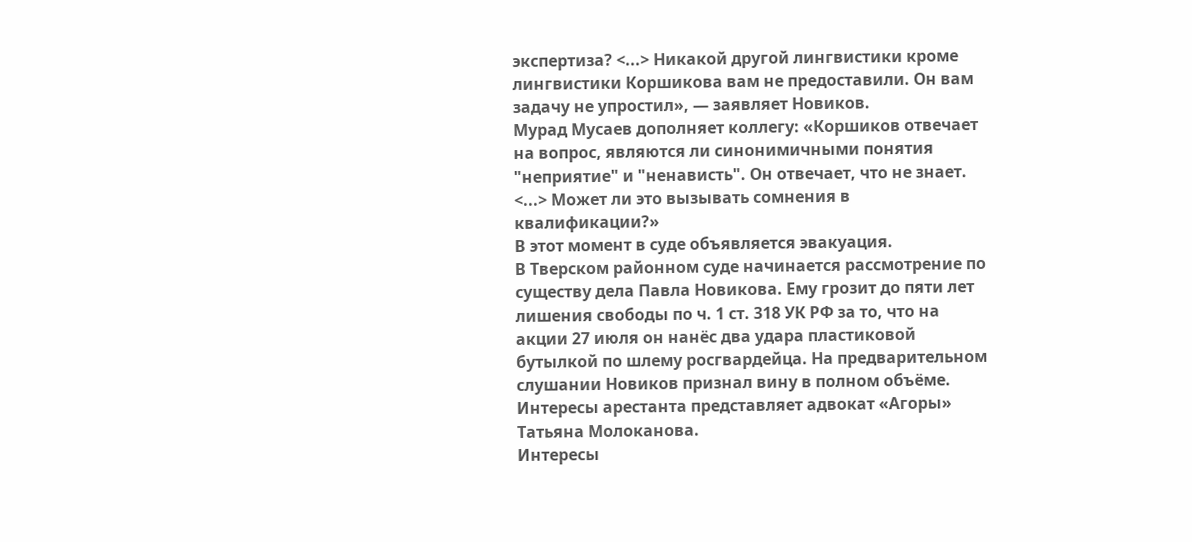экспертиза? <...> Никакой другой лингвистики кроме лингвистики Коршикова вам не предоставили. Он вам задачу не упростил», — заявляет Новиков.
Мурад Мусаев дополняет коллегу: «Коршиков отвечает на вопрос, являются ли синонимичными понятия "неприятие" и "ненависть". Он отвечает, что не знает. <...> Может ли это вызывать сомнения в квалификации?»
В этот момент в суде объявляется эвакуация.
В Тверском районном суде начинается рассмотрение по существу дела Павла Новикова. Ему грозит до пяти лет лишения свободы по ч. 1 ст. 318 УК РФ за то, что на акции 27 июля он нанёс два удара пластиковой бутылкой по шлему росгвардейца. На предварительном слушании Новиков признал вину в полном объёме.
Интересы арестанта представляет адвокат «Агоры» Татьяна Молоканова.
Интересы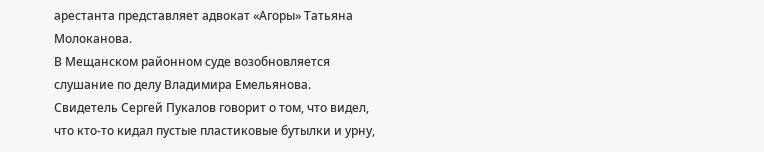арестанта представляет адвокат «Агоры» Татьяна Молоканова.
В Мещанском районном суде возобновляется слушание по делу Владимира Емельянова.
Свидетель Сергей Пукалов говорит о том, что видел, что кто-то кидал пустые пластиковые бутылки и урну,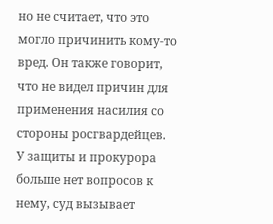но не считает, что это могло причинить кому-то вред. Он также говорит, что не видел причин для применения насилия со стороны росгвардейцев.
У защиты и прокурора больше нет вопросов к нему, суд вызывает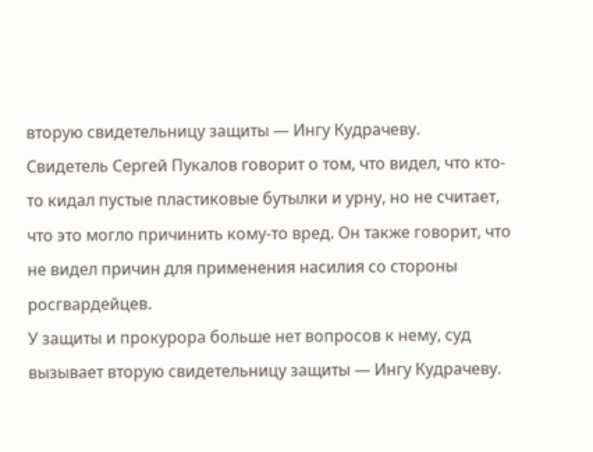вторую свидетельницу защиты — Ингу Кудрачеву.
Свидетель Сергей Пукалов говорит о том, что видел, что кто-то кидал пустые пластиковые бутылки и урну, но не считает, что это могло причинить кому-то вред. Он также говорит, что не видел причин для применения насилия со стороны росгвардейцев.
У защиты и прокурора больше нет вопросов к нему, суд вызывает вторую свидетельницу защиты — Ингу Кудрачеву.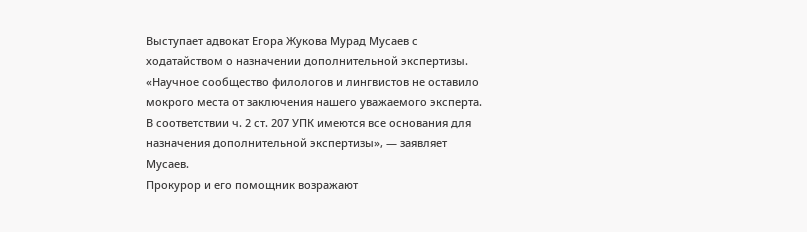Выступает адвокат Егора Жукова Мурад Мусаев с ходатайством о назначении дополнительной экспертизы.
«Научное сообщество филологов и лингвистов не оставило мокрого места от заключения нашего уважаемого эксперта. В соответствии ч. 2 ст. 207 УПК имеются все основания для назначения дополнительной экспертизы», — заявляет Мусаев.
Прокурор и его помощник возражают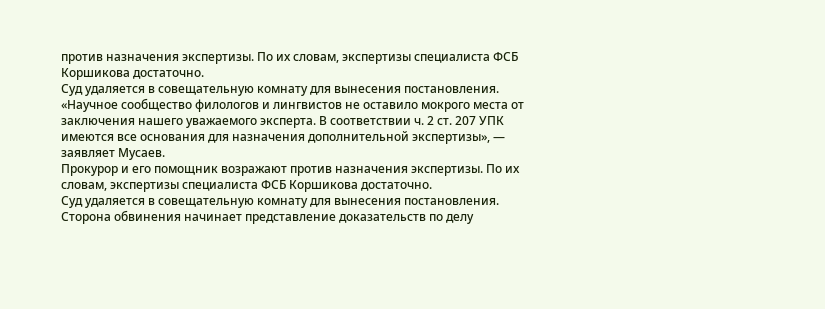против назначения экспертизы. По их словам, экспертизы специалиста ФСБ Коршикова достаточно.
Суд удаляется в совещательную комнату для вынесения постановления.
«Научное сообщество филологов и лингвистов не оставило мокрого места от заключения нашего уважаемого эксперта. В соответствии ч. 2 ст. 207 УПК имеются все основания для назначения дополнительной экспертизы», — заявляет Мусаев.
Прокурор и его помощник возражают против назначения экспертизы. По их словам, экспертизы специалиста ФСБ Коршикова достаточно.
Суд удаляется в совещательную комнату для вынесения постановления.
Сторона обвинения начинает представление доказательств по делу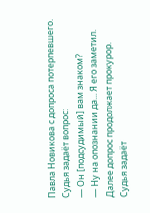Павла Новикова с допроса потерпевшего.
Судья задаёт вопрос:
— Он [подсудимый] вам знаком?
— Ну на опознании да... Я его заметил.
Далее допрос продолжает прокурор.
Судья задаёт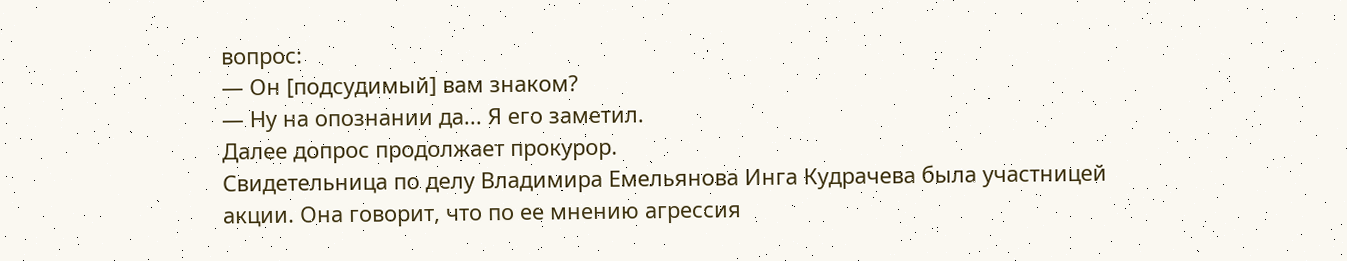вопрос:
— Он [подсудимый] вам знаком?
— Ну на опознании да... Я его заметил.
Далее допрос продолжает прокурор.
Свидетельница по делу Владимира Емельянова Инга Кудрачева была участницей акции. Она говорит, что по ее мнению агрессия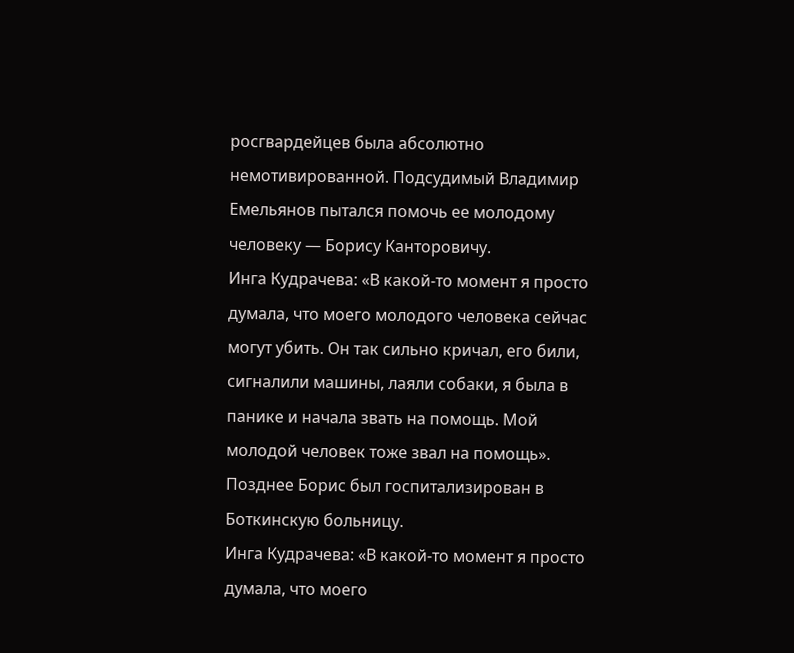росгвардейцев была абсолютно немотивированной. Подсудимый Владимир Емельянов пытался помочь ее молодому человеку — Борису Канторовичу.
Инга Кудрачева: «В какой-то момент я просто думала, что моего молодого человека сейчас могут убить. Он так сильно кричал, его били, сигналили машины, лаяли собаки, я была в панике и начала звать на помощь. Мой молодой человек тоже звал на помощь».
Позднее Борис был госпитализирован в Боткинскую больницу.
Инга Кудрачева: «В какой-то момент я просто думала, что моего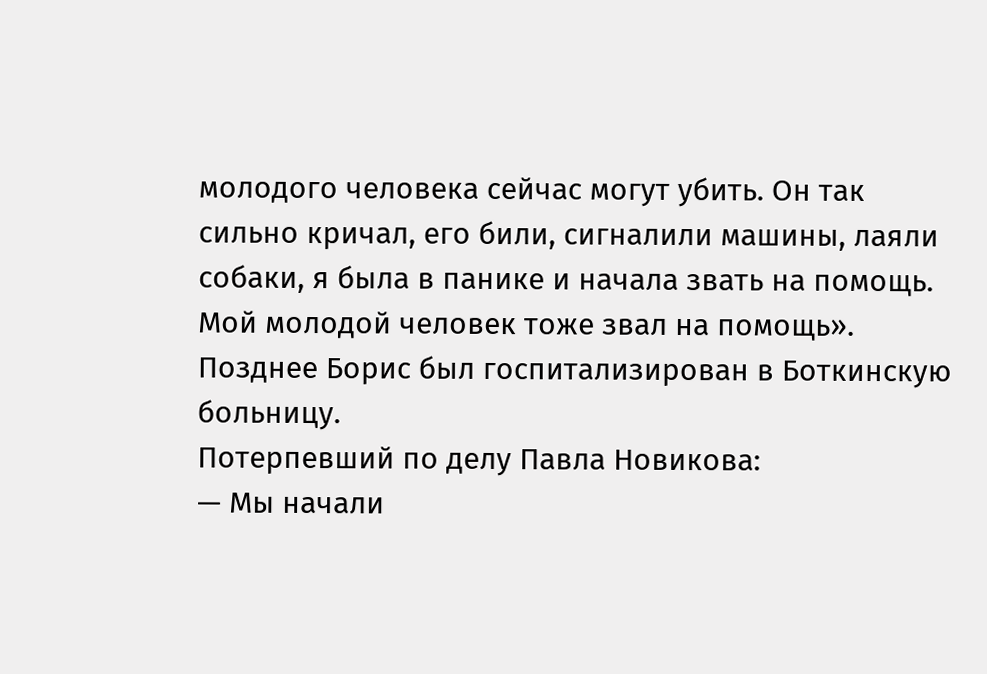молодого человека сейчас могут убить. Он так сильно кричал, его били, сигналили машины, лаяли собаки, я была в панике и начала звать на помощь. Мой молодой человек тоже звал на помощь».
Позднее Борис был госпитализирован в Боткинскую больницу.
Потерпевший по делу Павла Новикова:
— Мы начали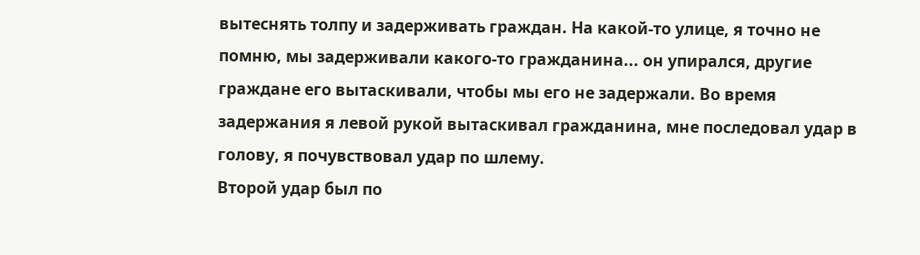вытеснять толпу и задерживать граждан. На какой-то улице, я точно не помню, мы задерживали какого-то гражданина... он упирался, другие граждане его вытаскивали, чтобы мы его не задержали. Во время задержания я левой рукой вытаскивал гражданина, мне последовал удар в голову, я почувствовал удар по шлему.
Второй удар был по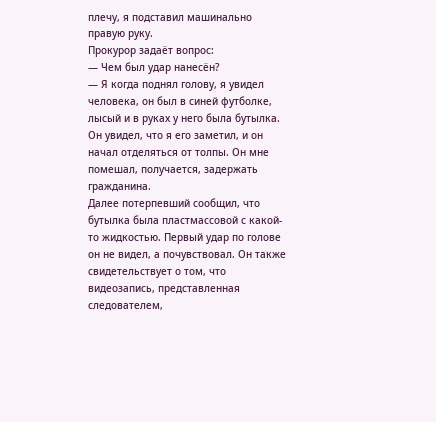плечу, я подставил машинально правую руку.
Прокурор задаёт вопрос:
— Чем был удар нанесён?
— Я когда поднял голову, я увидел человека, он был в синей футболке, лысый и в руках у него была бутылка. Он увидел, что я его заметил, и он начал отделяться от толпы. Он мне помешал, получается, задержать гражданина.
Далее потерпевший сообщил, что бутылка была пластмассовой с какой-то жидкостью. Первый удар по голове он не видел, а почувствовал. Он также свидетельствует о том, что видеозапись, представленная следователем,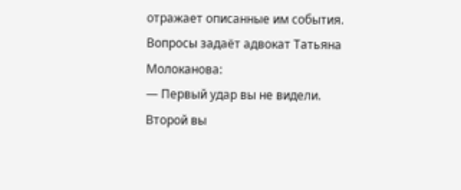отражает описанные им события.
Вопросы задаёт адвокат Татьяна Молоканова:
— Первый удар вы не видели. Второй вы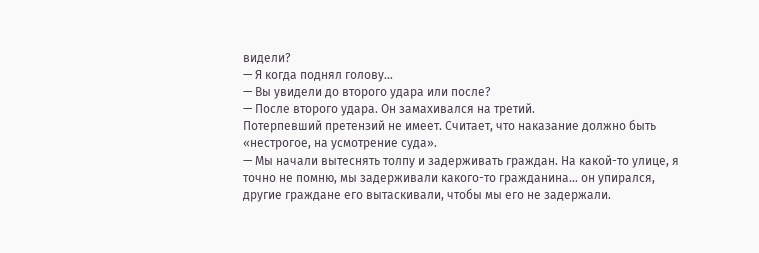видели?
— Я когда поднял голову...
— Вы увидели до второго удара или после?
— После второго удара. Он замахивался на третий.
Потерпевший претензий не имеет. Считает, что наказание должно быть «нестрогое, на усмотрение суда».
— Мы начали вытеснять толпу и задерживать граждан. На какой-то улице, я точно не помню, мы задерживали какого-то гражданина... он упирался, другие граждане его вытаскивали, чтобы мы его не задержали.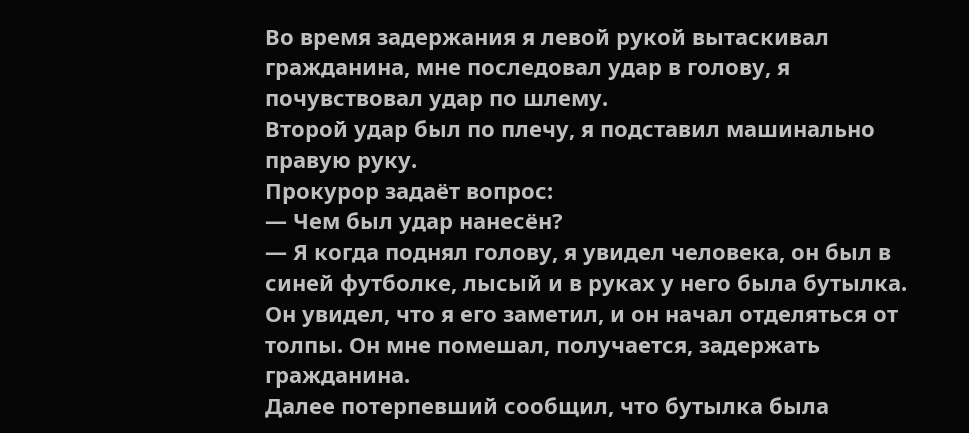Во время задержания я левой рукой вытаскивал гражданина, мне последовал удар в голову, я почувствовал удар по шлему.
Второй удар был по плечу, я подставил машинально правую руку.
Прокурор задаёт вопрос:
— Чем был удар нанесён?
— Я когда поднял голову, я увидел человека, он был в синей футболке, лысый и в руках у него была бутылка. Он увидел, что я его заметил, и он начал отделяться от толпы. Он мне помешал, получается, задержать гражданина.
Далее потерпевший сообщил, что бутылка была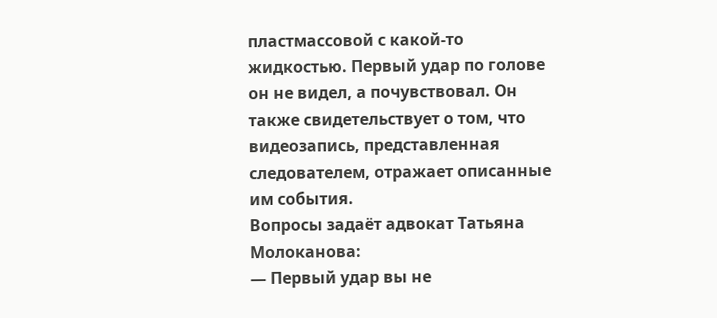пластмассовой с какой-то жидкостью. Первый удар по голове он не видел, а почувствовал. Он также свидетельствует о том, что видеозапись, представленная следователем, отражает описанные им события.
Вопросы задаёт адвокат Татьяна Молоканова:
— Первый удар вы не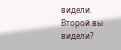видели. Второй вы видели?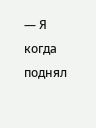— Я когда поднял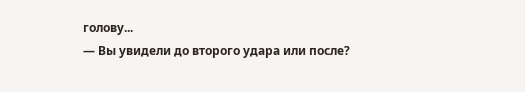голову...
— Вы увидели до второго удара или после?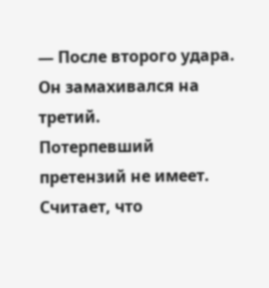— После второго удара. Он замахивался на третий.
Потерпевший претензий не имеет. Считает, что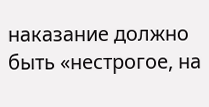наказание должно быть «нестрогое, на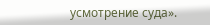усмотрение суда».